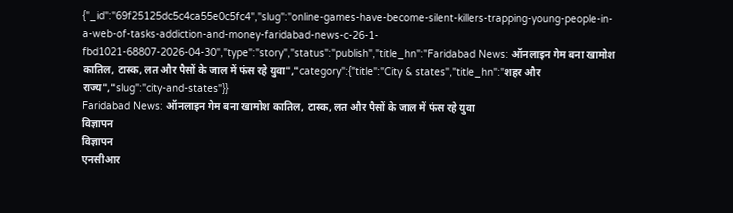{"_id":"69f25125dc5c4ca55e0c5fc4","slug":"online-games-have-become-silent-killers-trapping-young-people-in-a-web-of-tasks-addiction-and-money-faridabad-news-c-26-1-fbd1021-68807-2026-04-30","type":"story","status":"publish","title_hn":"Faridabad News: ऑनलाइन गेम बना खामोश कातिल, टास्क, लत और पैसों के जाल में फंस रहे युवा","category":{"title":"City & states","title_hn":"शहर और राज्य","slug":"city-and-states"}}
Faridabad News: ऑनलाइन गेम बना खामोश कातिल, टास्क, लत और पैसों के जाल में फंस रहे युवा
विज्ञापन
विज्ञापन
एनसीआर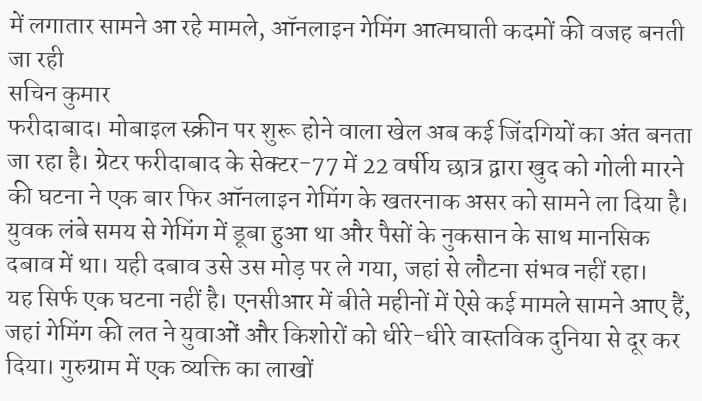में लगातार सामने आ रहे मामले, ऑनलाइन गेमिंग आत्मघाती कदमों की वजह बनती जा रही
सचिन कुमार
फरीदाबाद। मोबाइल स्क्रीन पर शुरू होने वाला खेल अब कई जिंदगियों का अंत बनता जा रहा है। ग्रेटर फरीदाबाद के सेक्टर-77 में 22 वर्षीय छात्र द्वारा खुद को गोली मारने की घटना ने एक बार फिर ऑनलाइन गेमिंग के खतरनाक असर को सामने ला दिया है। युवक लंबे समय से गेमिंग में डूबा हुआ था और पैसों के नुकसान के साथ मानसिक दबाव में था। यही दबाव उसे उस मोड़ पर ले गया, जहां से लौटना संभव नहीं रहा।
यह सिर्फ एक घटना नहीं है। एनसीआर में बीते महीनों में ऐसे कई मामले सामने आए हैं, जहां गेमिंग की लत ने युवाओं और किशोरों को धीरे-धीरे वास्तविक दुनिया से दूर कर दिया। गुरुग्राम में एक व्यक्ति का लाखों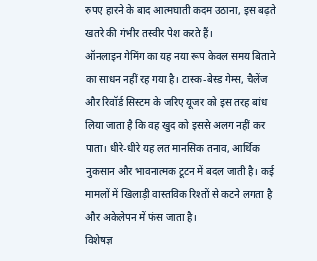रुपए हारने के बाद आत्मघाती कदम उठाना, इस बढ़ते खतरे की गंभीर तस्वीर पेश करते हैं।
ऑनलाइन गेमिंग का यह नया रूप केवल समय बिताने का साधन नहीं रह गया है। टास्क-बेस्ड गेम्स, चैलेंज और रिवॉर्ड सिस्टम के जरिए यूजर को इस तरह बांध लिया जाता है कि वह खुद को इससे अलग नहीं कर पाता। धीरे-धीरे यह लत मानसिक तनाव, आर्थिक नुकसान और भावनात्मक टूटन में बदल जाती है। कई मामलों में खिलाड़ी वास्तविक रिश्तों से कटने लगता है और अकेलेपन में फंस जाता है।
विशेषज्ञ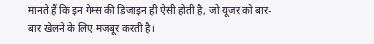मानते हैं कि इन गेम्स की डिजाइन ही ऐसी होती है, जो यूजर को बार-बार खेलने के लिए मजबूर करती है।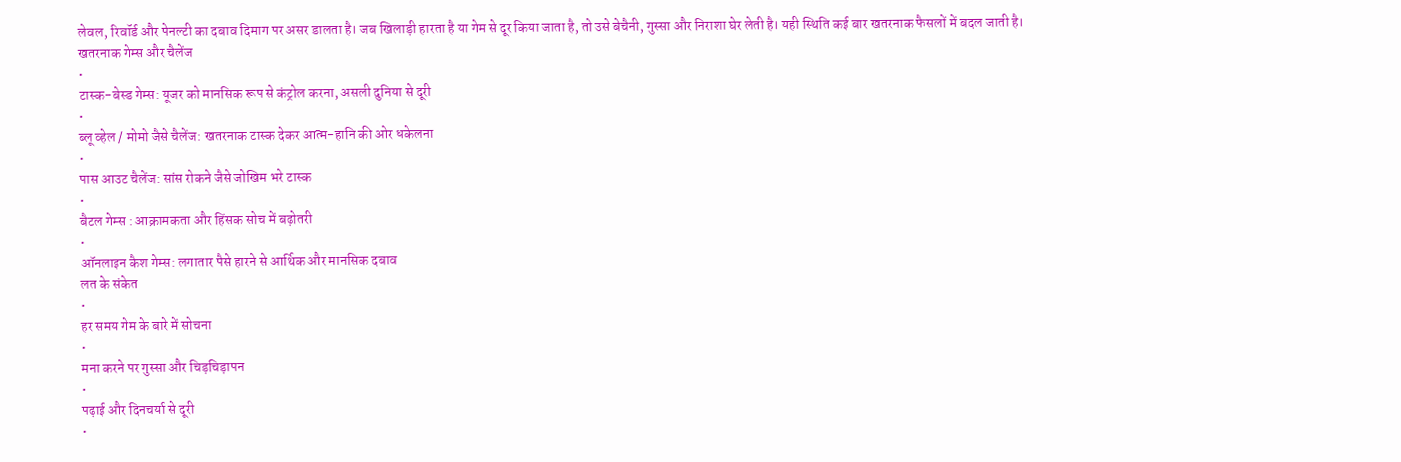लेवल, रिवॉर्ड और पेनल्टी का दबाव दिमाग पर असर डालता है। जब खिलाड़ी हारता है या गेम से दूर किया जाता है, तो उसे बेचैनी, गुस्सा और निराशा घेर लेती है। यही स्थिति कई बार खतरनाक फैसलों में बदल जाती है।
खतरनाक गेम्स और चैलेंज
•
टास्क-बेस्ड गेम्स: यूजर को मानसिक रूप से कंट्रोल करना, असली दुनिया से दूरी
•
ब्लू व्हेल / मोमो जैसे चैलेंज: खतरनाक टास्क देकर आत्म-हानि की ओर धकेलना
•
पास आउट चैलेंज: सांस रोकने जैसे जोखिम भरे टास्क
•
बैटल गेम्स : आक्रामकता और हिंसक सोच में बढ़ोतरी
•
ऑनलाइन कैश गेम्स: लगातार पैसे हारने से आर्थिक और मानसिक दबाव
लत के संकेत
•
हर समय गेम के बारे में सोचना
•
मना करने पर गुस्सा और चिड़चिड़ापन
•
पढ़ाई और दिनचर्या से दूरी
•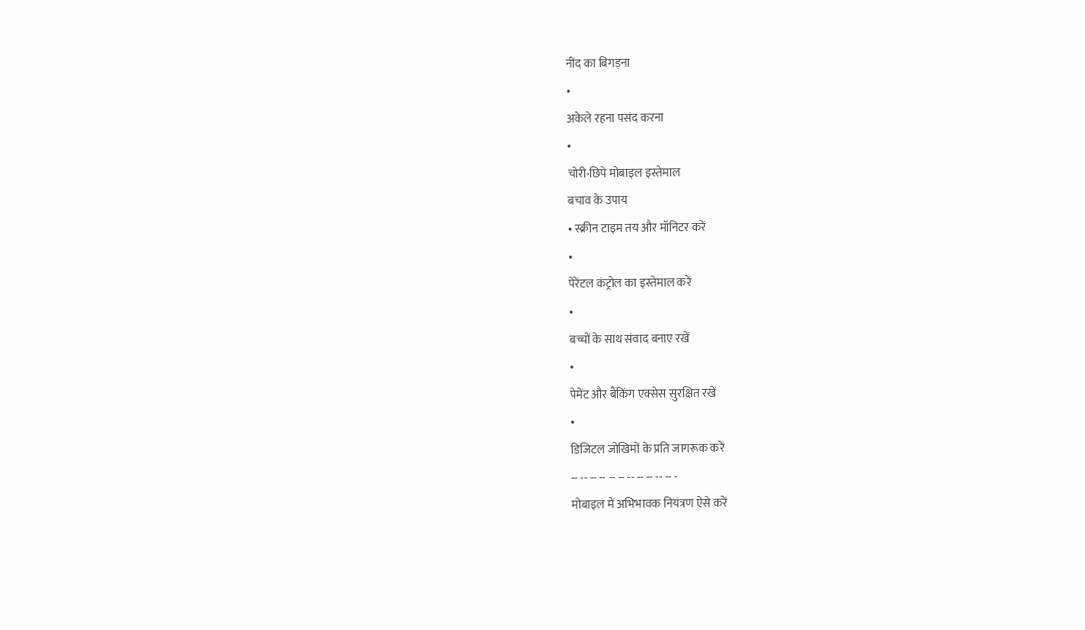नींद का बिगड़ना
•
अकेले रहना पसंद करना
•
चोरी-छिपे मोबाइल इस्तेमाल
बचाव के उपाय
• स्क्रीन टाइम तय और मॉनिटर करें
•
पेरेंटल कंट्रोल का इस्तेमाल करें
•
बच्चों के साथ संवाद बनाए रखें
•
पेमेंट और बैंकिंग एक्सेस सुरक्षित रखें
•
डिजिटल जोखिमों के प्रति जागरूक करें
-- -- -- -- -- -- -- -- -- -- -- -
मोबाइल में अभिभावक नियंत्रण ऐसे करें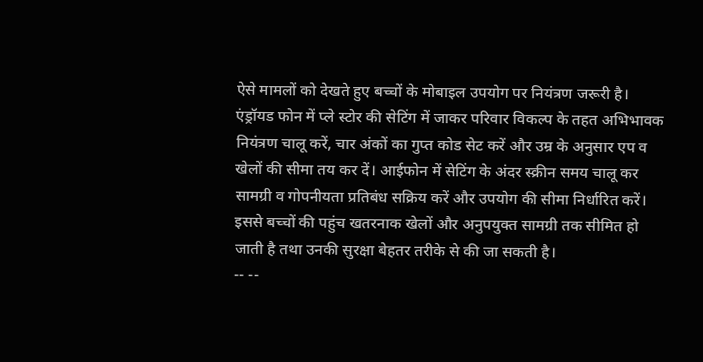ऐसे मामलों को देखते हुए बच्चों के मोबाइल उपयोग पर नियंत्रण जरूरी है। एंड्रॉयड फोन में प्ले स्टोर की सेटिंग में जाकर परिवार विकल्प के तहत अभिभावक नियंत्रण चालू करें, चार अंकों का गुप्त कोड सेट करें और उम्र के अनुसार एप व खेलों की सीमा तय कर दें। आईफोन में सेटिंग के अंदर स्क्रीन समय चालू कर सामग्री व गोपनीयता प्रतिबंध सक्रिय करें और उपयोग की सीमा निर्धारित करें। इससे बच्चों की पहुंच खतरनाक खेलों और अनुपयुक्त सामग्री तक सीमित हो जाती है तथा उनकी सुरक्षा बेहतर तरीके से की जा सकती है।
-- --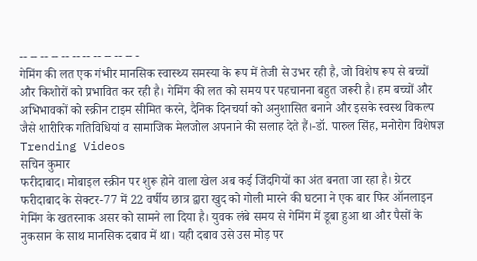-- -- -- -- -- -- -- -- -- -- -- -
गेमिंग की लत एक गंभीर मानसिक स्वास्थ्य समस्या के रूप में तेजी से उभर रही है, जो विशेष रूप से बच्चों और किशोरों को प्रभावित कर रही है। गेमिंग की लत को समय पर पहचानना बहुत जरूरी है। हम बच्चों और अभिभावकों को स्क्रीन टाइम सीमित करने, दैनिक दिनचर्या को अनुशासित बनाने और इसके स्वस्थ विकल्प जैसे शारीरिक गतिविधियां व सामाजिक मेलजोल अपनाने की सलाह देते हैं।-डॉ. पारुल सिंह, मनोरोग विशेषज्ञ
Trending Videos
सचिन कुमार
फरीदाबाद। मोबाइल स्क्रीन पर शुरू होने वाला खेल अब कई जिंदगियों का अंत बनता जा रहा है। ग्रेटर फरीदाबाद के सेक्टर-77 में 22 वर्षीय छात्र द्वारा खुद को गोली मारने की घटना ने एक बार फिर ऑनलाइन गेमिंग के खतरनाक असर को सामने ला दिया है। युवक लंबे समय से गेमिंग में डूबा हुआ था और पैसों के नुकसान के साथ मानसिक दबाव में था। यही दबाव उसे उस मोड़ पर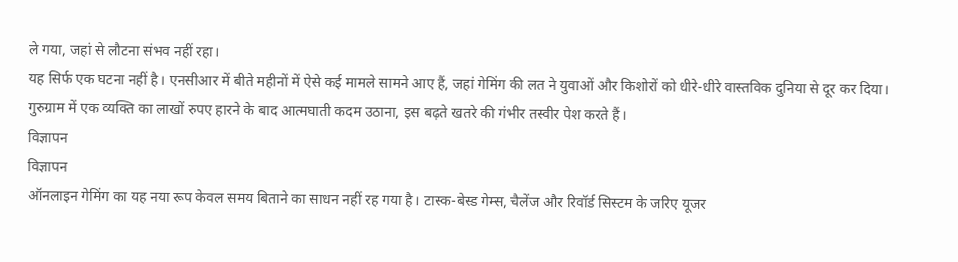ले गया, जहां से लौटना संभव नहीं रहा।
यह सिर्फ एक घटना नहीं है। एनसीआर में बीते महीनों में ऐसे कई मामले सामने आए हैं, जहां गेमिंग की लत ने युवाओं और किशोरों को धीरे-धीरे वास्तविक दुनिया से दूर कर दिया। गुरुग्राम में एक व्यक्ति का लाखों रुपए हारने के बाद आत्मघाती कदम उठाना, इस बढ़ते खतरे की गंभीर तस्वीर पेश करते हैं।
विज्ञापन
विज्ञापन
ऑनलाइन गेमिंग का यह नया रूप केवल समय बिताने का साधन नहीं रह गया है। टास्क-बेस्ड गेम्स, चैलेंज और रिवॉर्ड सिस्टम के जरिए यूजर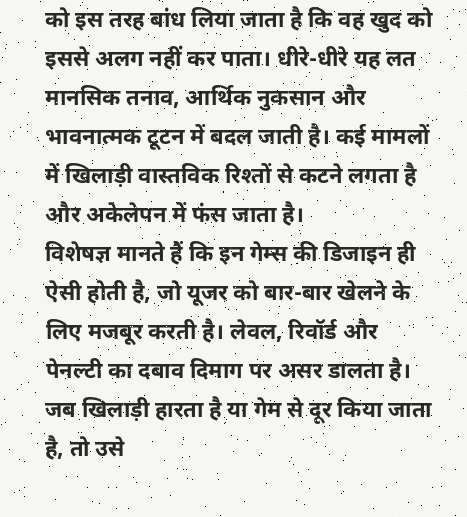को इस तरह बांध लिया जाता है कि वह खुद को इससे अलग नहीं कर पाता। धीरे-धीरे यह लत मानसिक तनाव, आर्थिक नुकसान और भावनात्मक टूटन में बदल जाती है। कई मामलों में खिलाड़ी वास्तविक रिश्तों से कटने लगता है और अकेलेपन में फंस जाता है।
विशेषज्ञ मानते हैं कि इन गेम्स की डिजाइन ही ऐसी होती है, जो यूजर को बार-बार खेलने के लिए मजबूर करती है। लेवल, रिवॉर्ड और पेनल्टी का दबाव दिमाग पर असर डालता है। जब खिलाड़ी हारता है या गेम से दूर किया जाता है, तो उसे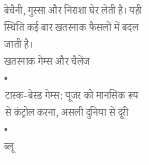बेचैनी, गुस्सा और निराशा घेर लेती है। यही स्थिति कई बार खतरनाक फैसलों में बदल जाती है।
खतरनाक गेम्स और चैलेंज
•
टास्क-बेस्ड गेम्स: यूजर को मानसिक रूप से कंट्रोल करना, असली दुनिया से दूरी
•
ब्लू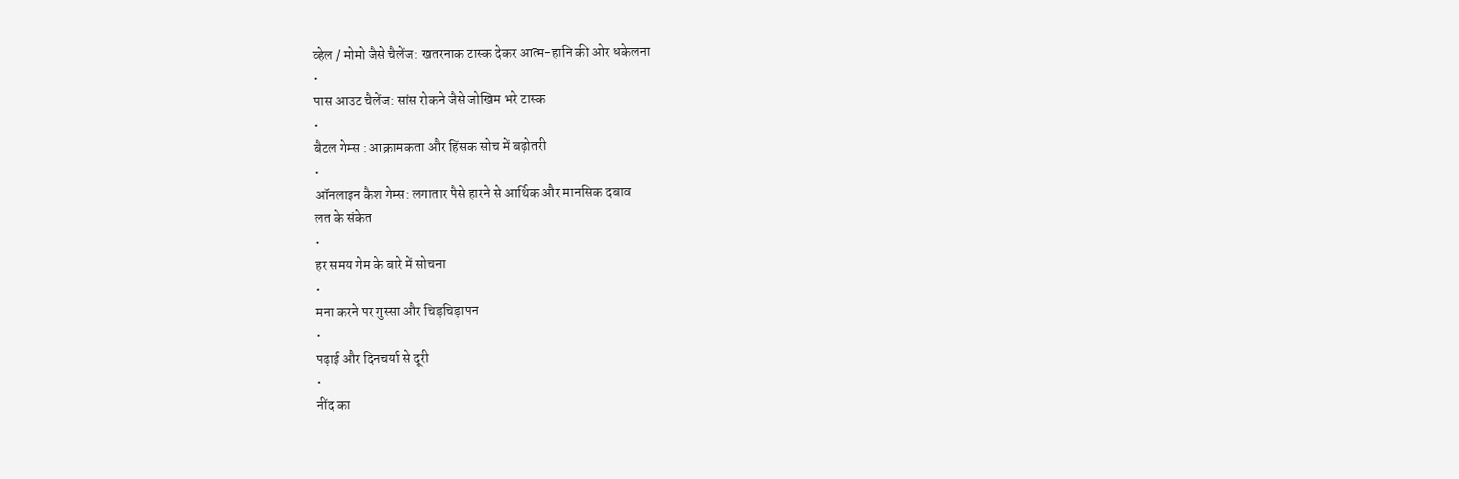व्हेल / मोमो जैसे चैलेंज: खतरनाक टास्क देकर आत्म-हानि की ओर धकेलना
•
पास आउट चैलेंज: सांस रोकने जैसे जोखिम भरे टास्क
•
बैटल गेम्स : आक्रामकता और हिंसक सोच में बढ़ोतरी
•
ऑनलाइन कैश गेम्स: लगातार पैसे हारने से आर्थिक और मानसिक दबाव
लत के संकेत
•
हर समय गेम के बारे में सोचना
•
मना करने पर गुस्सा और चिड़चिड़ापन
•
पढ़ाई और दिनचर्या से दूरी
•
नींद का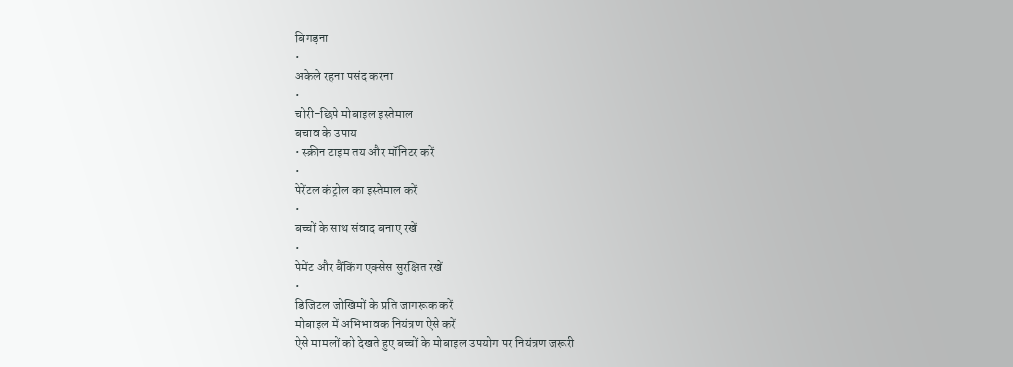बिगड़ना
•
अकेले रहना पसंद करना
•
चोरी-छिपे मोबाइल इस्तेमाल
बचाव के उपाय
• स्क्रीन टाइम तय और मॉनिटर करें
•
पेरेंटल कंट्रोल का इस्तेमाल करें
•
बच्चों के साथ संवाद बनाए रखें
•
पेमेंट और बैंकिंग एक्सेस सुरक्षित रखें
•
डिजिटल जोखिमों के प्रति जागरूक करें
मोबाइल में अभिभावक नियंत्रण ऐसे करें
ऐसे मामलों को देखते हुए बच्चों के मोबाइल उपयोग पर नियंत्रण जरूरी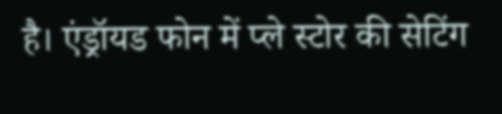है। एंड्रॉयड फोन में प्ले स्टोर की सेटिंग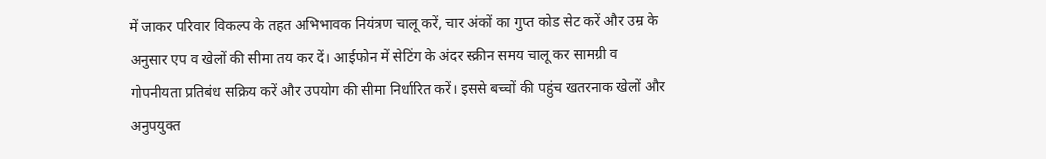में जाकर परिवार विकल्प के तहत अभिभावक नियंत्रण चालू करें, चार अंकों का गुप्त कोड सेट करें और उम्र के अनुसार एप व खेलों की सीमा तय कर दें। आईफोन में सेटिंग के अंदर स्क्रीन समय चालू कर सामग्री व गोपनीयता प्रतिबंध सक्रिय करें और उपयोग की सीमा निर्धारित करें। इससे बच्चों की पहुंच खतरनाक खेलों और अनुपयुक्त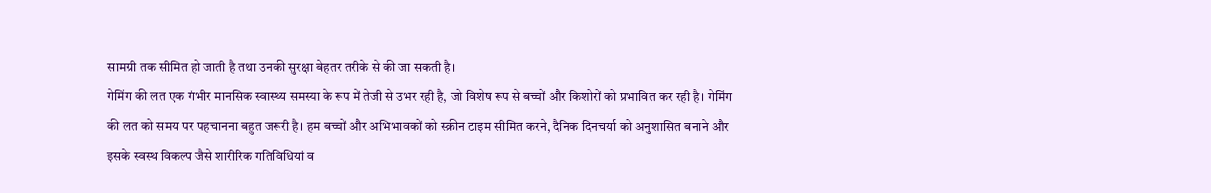सामग्री तक सीमित हो जाती है तथा उनकी सुरक्षा बेहतर तरीके से की जा सकती है।
गेमिंग की लत एक गंभीर मानसिक स्वास्थ्य समस्या के रूप में तेजी से उभर रही है, जो विशेष रूप से बच्चों और किशोरों को प्रभावित कर रही है। गेमिंग की लत को समय पर पहचानना बहुत जरूरी है। हम बच्चों और अभिभावकों को स्क्रीन टाइम सीमित करने, दैनिक दिनचर्या को अनुशासित बनाने और इसके स्वस्थ विकल्प जैसे शारीरिक गतिविधियां व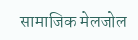सामाजिक मेलजोल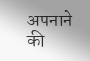अपनाने की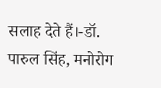सलाह देते हैं।-डॉ. पारुल सिंह, मनोरोग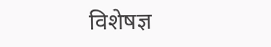विशेषज्ञ